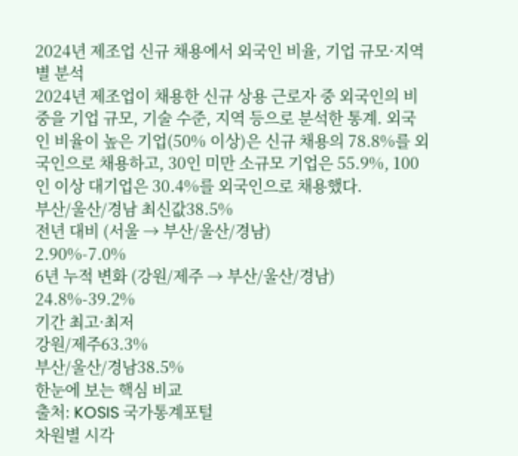2024년 제조업 신규 채용에서 외국인 비율, 기업 규모·지역별 분석
2024년 제조업이 채용한 신규 상용 근로자 중 외국인의 비중을 기업 규모, 기술 수준, 지역 등으로 분석한 통계. 외국인 비율이 높은 기업(50% 이상)은 신규 채용의 78.8%를 외국인으로 채용하고, 30인 미만 소규모 기업은 55.9%, 100인 이상 대기업은 30.4%를 외국인으로 채용했다.
부산/울산/경남 최신값38.5%
전년 대비 (서울 → 부산/울산/경남)
2.90%-7.0%
6년 누적 변화 (강원/제주 → 부산/울산/경남)
24.8%-39.2%
기간 최고·최저
강원/제주63.3%
부산/울산/경남38.5%
한눈에 보는 핵심 비교
출처: KOSIS 국가통계포털
차원별 시각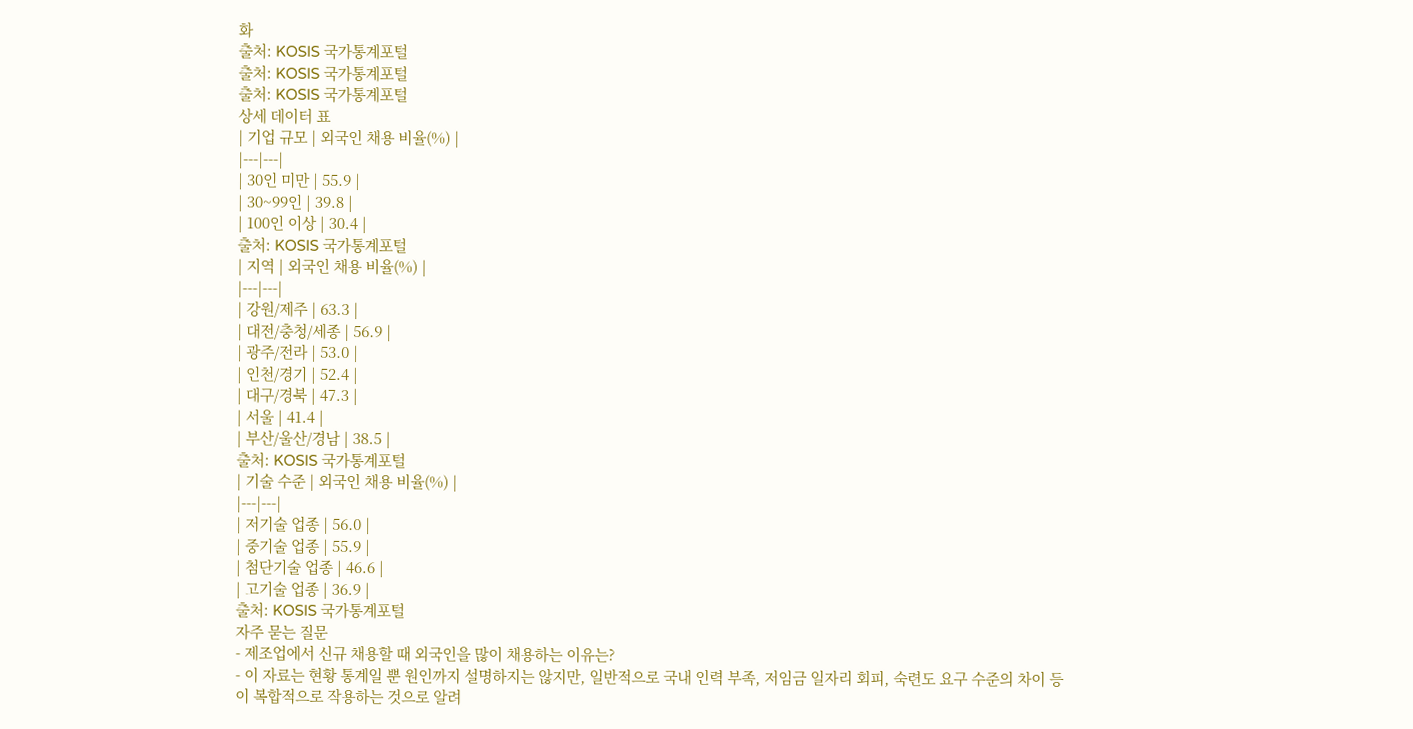화
출처: KOSIS 국가통계포털
출처: KOSIS 국가통계포털
출처: KOSIS 국가통계포털
상세 데이터 표
| 기업 규모 | 외국인 채용 비율(%) |
|---|---|
| 30인 미만 | 55.9 |
| 30~99인 | 39.8 |
| 100인 이상 | 30.4 |
출처: KOSIS 국가통계포털
| 지역 | 외국인 채용 비율(%) |
|---|---|
| 강원/제주 | 63.3 |
| 대전/충청/세종 | 56.9 |
| 광주/전라 | 53.0 |
| 인천/경기 | 52.4 |
| 대구/경북 | 47.3 |
| 서울 | 41.4 |
| 부산/울산/경남 | 38.5 |
출처: KOSIS 국가통계포털
| 기술 수준 | 외국인 채용 비율(%) |
|---|---|
| 저기술 업종 | 56.0 |
| 중기술 업종 | 55.9 |
| 첨단기술 업종 | 46.6 |
| 고기술 업종 | 36.9 |
출처: KOSIS 국가통계포털
자주 묻는 질문
- 제조업에서 신규 채용할 때 외국인을 많이 채용하는 이유는?
- 이 자료는 현황 통계일 뿐 원인까지 설명하지는 않지만, 일반적으로 국내 인력 부족, 저임금 일자리 회피, 숙련도 요구 수준의 차이 등이 복합적으로 작용하는 것으로 알려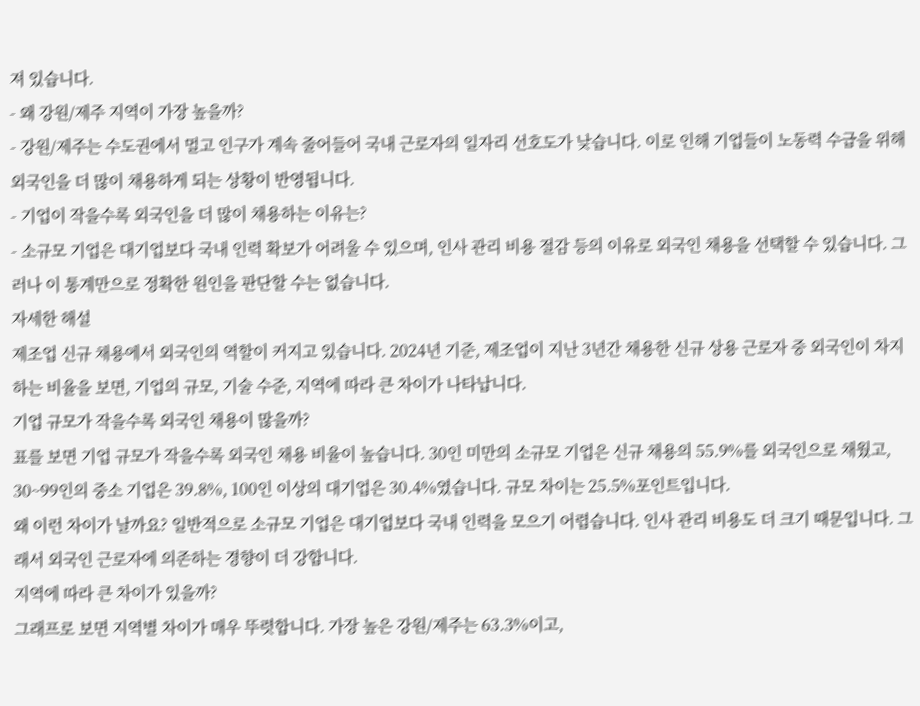져 있습니다.
- 왜 강원/제주 지역이 가장 높을까?
- 강원/제주는 수도권에서 멀고 인구가 계속 줄어들어 국내 근로자의 일자리 선호도가 낮습니다. 이로 인해 기업들이 노동력 수급을 위해 외국인을 더 많이 채용하게 되는 상황이 반영됩니다.
- 기업이 작을수록 외국인을 더 많이 채용하는 이유는?
- 소규모 기업은 대기업보다 국내 인력 확보가 어려울 수 있으며, 인사 관리 비용 절감 등의 이유로 외국인 채용을 선택할 수 있습니다. 그러나 이 통계만으로 정확한 원인을 판단할 수는 없습니다.
자세한 해설
제조업 신규 채용에서 외국인의 역할이 커지고 있습니다. 2024년 기준, 제조업이 지난 3년간 채용한 신규 상용 근로자 중 외국인이 차지하는 비율을 보면, 기업의 규모, 기술 수준, 지역에 따라 큰 차이가 나타납니다.
기업 규모가 작을수록 외국인 채용이 많을까?
표를 보면 기업 규모가 작을수록 외국인 채용 비율이 높습니다. 30인 미만의 소규모 기업은 신규 채용의 55.9%를 외국인으로 채웠고, 30~99인의 중소 기업은 39.8%, 100인 이상의 대기업은 30.4%였습니다. 규모 차이는 25.5%포인트입니다.
왜 이런 차이가 날까요? 일반적으로 소규모 기업은 대기업보다 국내 인력을 모으기 어렵습니다. 인사 관리 비용도 더 크기 때문입니다. 그래서 외국인 근로자에 의존하는 경향이 더 강합니다.
지역에 따라 큰 차이가 있을까?
그래프로 보면 지역별 차이가 매우 뚜렷합니다. 가장 높은 강원/제주는 63.3%이고,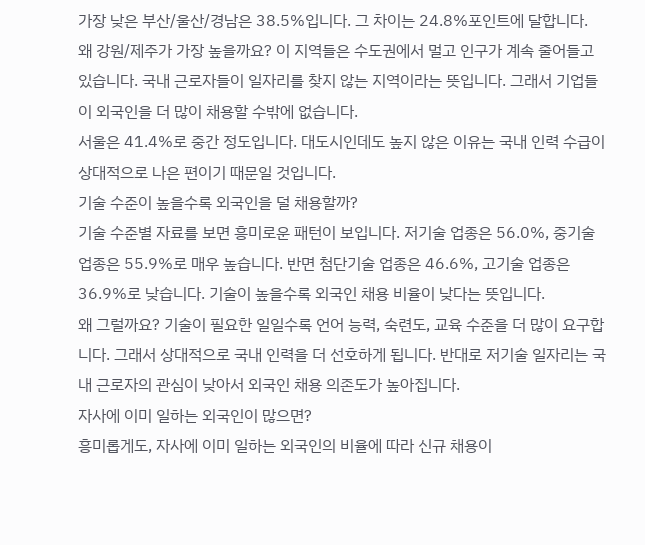가장 낮은 부산/울산/경남은 38.5%입니다. 그 차이는 24.8%포인트에 달합니다.
왜 강원/제주가 가장 높을까요? 이 지역들은 수도권에서 멀고 인구가 계속 줄어들고 있습니다. 국내 근로자들이 일자리를 찾지 않는 지역이라는 뜻입니다. 그래서 기업들이 외국인을 더 많이 채용할 수밖에 없습니다.
서울은 41.4%로 중간 정도입니다. 대도시인데도 높지 않은 이유는 국내 인력 수급이 상대적으로 나은 편이기 때문일 것입니다.
기술 수준이 높을수록 외국인을 덜 채용할까?
기술 수준별 자료를 보면 흥미로운 패턴이 보입니다. 저기술 업종은 56.0%, 중기술 업종은 55.9%로 매우 높습니다. 반면 첨단기술 업종은 46.6%, 고기술 업종은 36.9%로 낮습니다. 기술이 높을수록 외국인 채용 비율이 낮다는 뜻입니다.
왜 그럴까요? 기술이 필요한 일일수록 언어 능력, 숙련도, 교육 수준을 더 많이 요구합니다. 그래서 상대적으로 국내 인력을 더 선호하게 됩니다. 반대로 저기술 일자리는 국내 근로자의 관심이 낮아서 외국인 채용 의존도가 높아집니다.
자사에 이미 일하는 외국인이 많으면?
흥미롭게도, 자사에 이미 일하는 외국인의 비율에 따라 신규 채용이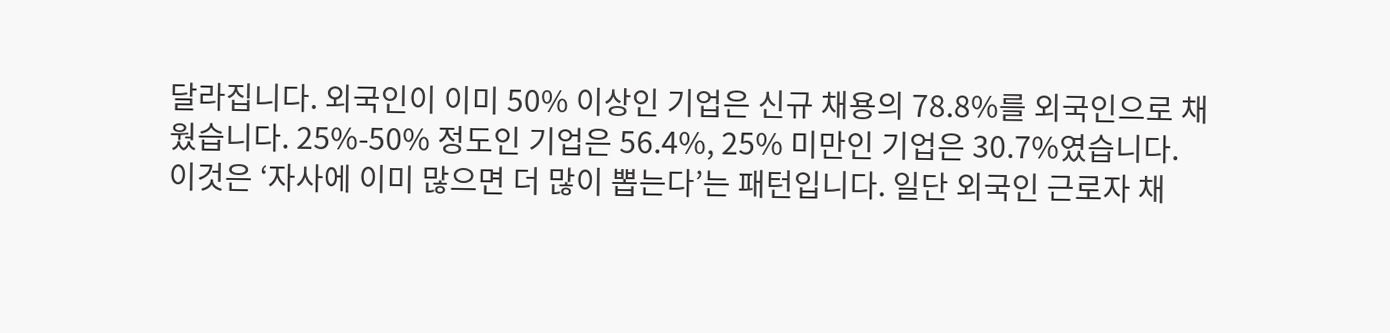달라집니다. 외국인이 이미 50% 이상인 기업은 신규 채용의 78.8%를 외국인으로 채웠습니다. 25%-50% 정도인 기업은 56.4%, 25% 미만인 기업은 30.7%였습니다.
이것은 ‘자사에 이미 많으면 더 많이 뽑는다’는 패턴입니다. 일단 외국인 근로자 채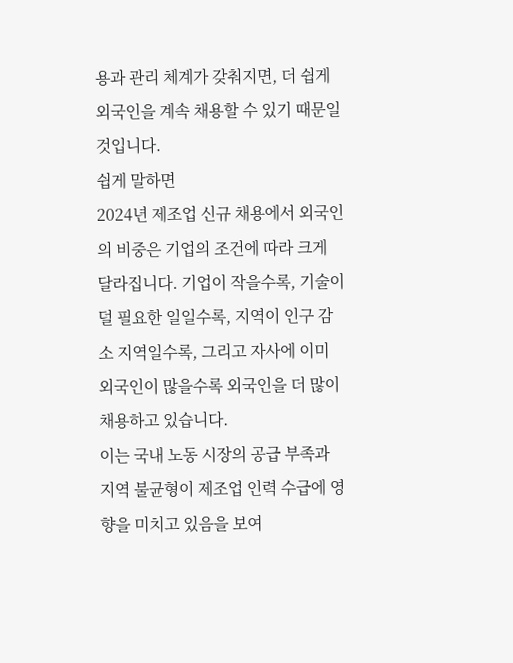용과 관리 체계가 갖춰지면, 더 쉽게 외국인을 계속 채용할 수 있기 때문일 것입니다.
쉽게 말하면
2024년 제조업 신규 채용에서 외국인의 비중은 기업의 조건에 따라 크게 달라집니다. 기업이 작을수록, 기술이 덜 필요한 일일수록, 지역이 인구 감소 지역일수록, 그리고 자사에 이미 외국인이 많을수록 외국인을 더 많이 채용하고 있습니다.
이는 국내 노동 시장의 공급 부족과 지역 불균형이 제조업 인력 수급에 영향을 미치고 있음을 보여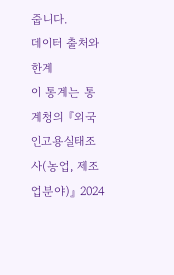줍니다.
데이터 출처와 한계
이 통계는 통계청의 『외국인고용실태조사(농업, 제조업분야)』 2024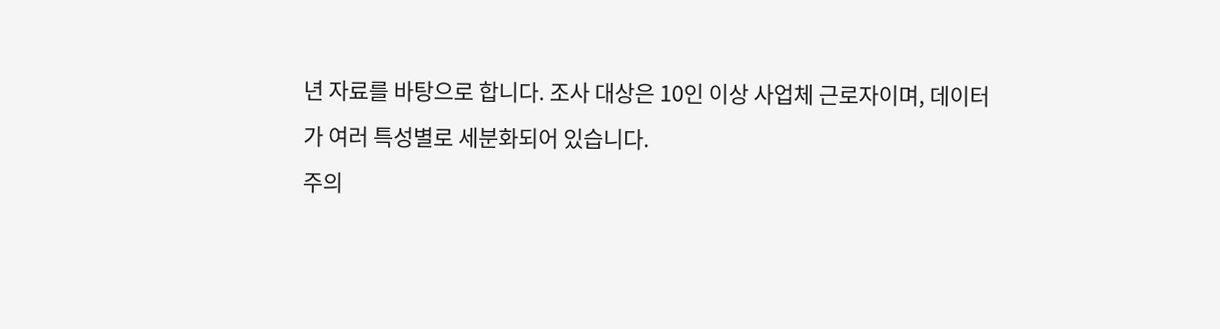년 자료를 바탕으로 합니다. 조사 대상은 10인 이상 사업체 근로자이며, 데이터가 여러 특성별로 세분화되어 있습니다.
주의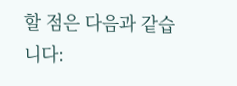할 점은 다음과 같습니다: